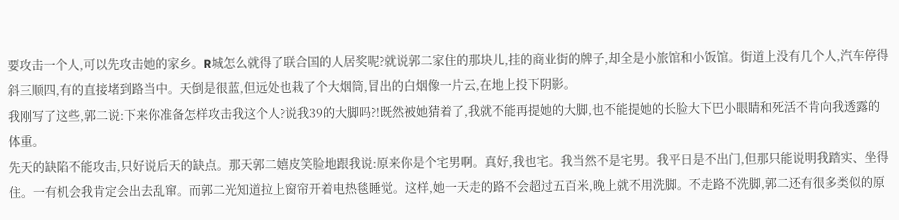要攻击一个人,可以先攻击她的家乡。R城怎么就得了联合国的人居奖呢?就说郭二家住的那块儿,挂的商业街的牌子,却全是小旅馆和小饭馆。街道上没有几个人,汽车停得斜三顺四,有的直接堵到路当中。天倒是很蓝,但远处也栽了个大烟筒,冒出的白烟像一片云,在地上投下阴影。
我刚写了这些,郭二说:下来你准备怎样攻击我这个人?说我39的大脚吗?!既然被她猜着了,我就不能再提她的大脚,也不能提她的长脸大下巴小眼睛和死活不肯向我透露的体重。
先天的缺陷不能攻击,只好说后天的缺点。那天郭二嬉皮笑脸地跟我说:原来你是个宅男啊。真好,我也宅。我当然不是宅男。我平日是不出门,但那只能说明我踏实、坐得住。一有机会我肯定会出去乱窜。而郭二光知道拉上窗帘开着电热毯睡觉。这样,她一天走的路不会超过五百米,晚上就不用洗脚。不走路不洗脚,郭二还有很多类似的原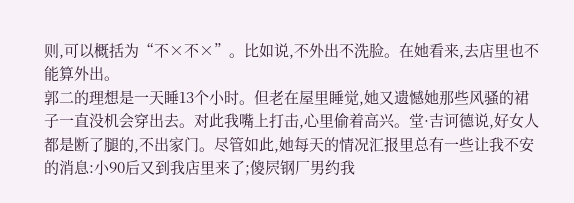则,可以概括为“不×不×”。比如说,不外出不洗脸。在她看来,去店里也不能算外出。
郭二的理想是一天睡13个小时。但老在屋里睡觉,她又遗憾她那些风骚的裙子一直没机会穿出去。对此我嘴上打击,心里偷着高兴。堂·吉诃德说,好女人都是断了腿的,不出家门。尽管如此,她每天的情况汇报里总有一些让我不安的消息:小90后又到我店里来了;傻屄钢厂男约我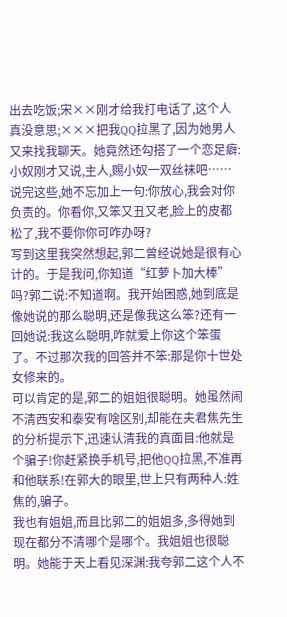出去吃饭;宋××刚才给我打电话了,这个人真没意思;×××把我QQ拉黑了,因为她男人又来找我聊天。她竟然还勾搭了一个恋足癖:小奴刚才又说,主人,赐小奴一双丝袜吧……说完这些,她不忘加上一句:你放心,我会对你负责的。你看你,又笨又丑又老,脸上的皮都松了,我不要你你可咋办呀?
写到这里我突然想起,郭二曾经说她是很有心计的。于是我问,你知道“红萝卜加大棒”吗?郭二说:不知道啊。我开始困惑,她到底是像她说的那么聪明,还是像我这么笨?还有一回她说:我这么聪明,咋就爱上你这个笨蛋了。不过那次我的回答并不笨:那是你十世处女修来的。
可以肯定的是,郭二的姐姐很聪明。她虽然闹不清西安和泰安有啥区别,却能在夫君焦先生的分析提示下,迅速认清我的真面目:他就是个骗子!你赶紧换手机号,把他QQ拉黑,不准再和他联系!在郭大的眼里,世上只有两种人:姓焦的,骗子。
我也有姐姐,而且比郭二的姐姐多,多得她到现在都分不清哪个是哪个。我姐姐也很聪明。她能于天上看见深渊:我夸郭二这个人不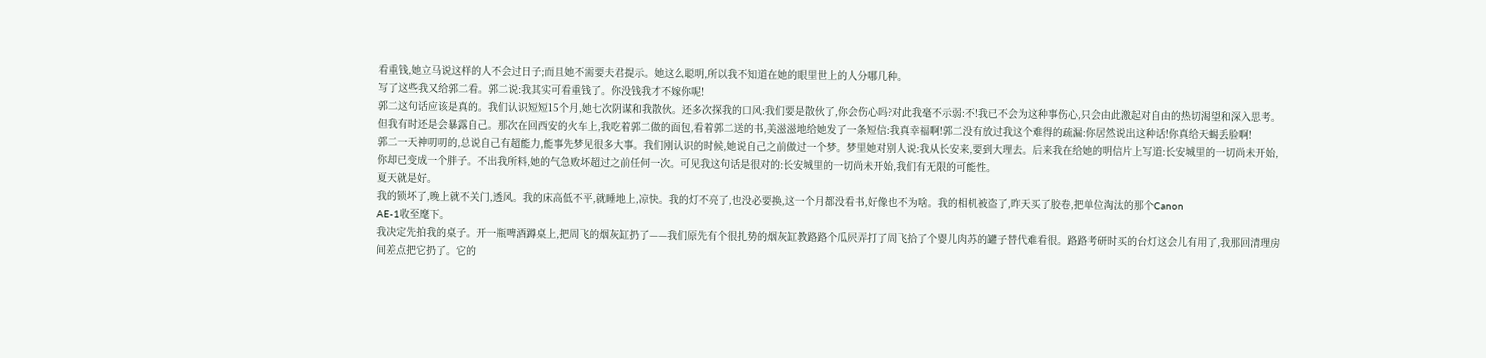看重钱,她立马说这样的人不会过日子;而且她不需要夫君提示。她这么聪明,所以我不知道在她的眼里世上的人分哪几种。
写了这些我又给郭二看。郭二说:我其实可看重钱了。你没钱我才不嫁你呢!
郭二这句话应该是真的。我们认识短短15个月,她七次阴谋和我散伙。还多次探我的口风:我们要是散伙了,你会伤心吗?对此我毫不示弱:不!我已不会为这种事伤心,只会由此激起对自由的热切渴望和深入思考。
但我有时还是会暴露自己。那次在回西安的火车上,我吃着郭二做的面包,看着郭二送的书,美滋滋地给她发了一条短信:我真幸福啊!郭二没有放过我这个难得的疏漏:你居然说出这种话!你真给天蝎丢脸啊!
郭二一天神叨叨的,总说自己有超能力,能事先梦见很多大事。我们刚认识的时候,她说自己之前做过一个梦。梦里她对别人说:我从长安来,要到大理去。后来我在给她的明信片上写道:长安城里的一切尚未开始,你却已变成一个胖子。不出我所料,她的气急败坏超过之前任何一次。可见我这句话是很对的:长安城里的一切尚未开始,我们有无限的可能性。
夏天就是好。
我的锁坏了,晚上就不关门,透风。我的床高低不平,就睡地上,凉快。我的灯不亮了,也没必要换,这一个月都没看书,好像也不为啥。我的相机被盗了,昨天买了胶卷,把单位淘汰的那个Canon
AE-1收至麾下。
我决定先拍我的桌子。开一瓶啤酒蹲桌上,把周飞的烟灰缸扔了——我们原先有个很扎势的烟灰缸教路路个瓜屄弄打了周飞拾了个婴儿肉苏的罐子替代难看很。路路考研时买的台灯这会儿有用了,我那回清理房间差点把它扔了。它的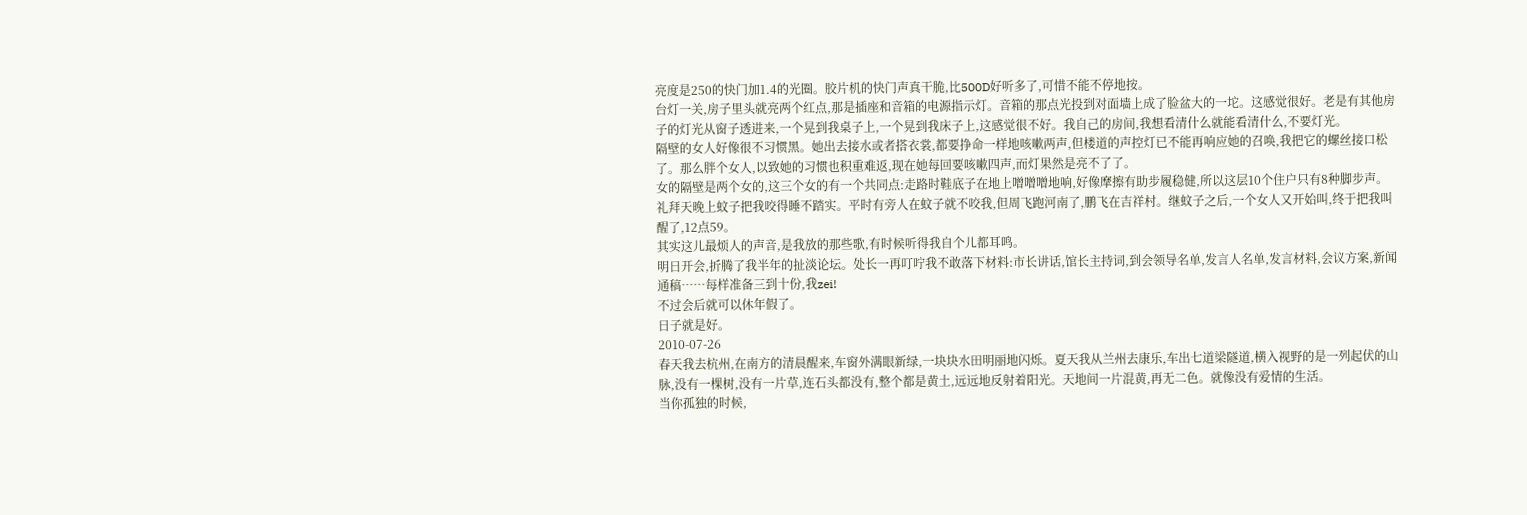亮度是250的快门加1.4的光圈。胶片机的快门声真干脆,比500D好听多了,可惜不能不停地按。
台灯一关,房子里头就亮两个红点,那是插座和音箱的电源指示灯。音箱的那点光投到对面墙上成了脸盆大的一坨。这感觉很好。老是有其他房子的灯光从窗子透进来,一个晃到我桌子上,一个晃到我床子上,这感觉很不好。我自己的房间,我想看清什么就能看清什么,不要灯光。
隔壁的女人好像很不习惯黑。她出去接水或者搭衣裳,都要挣命一样地咳嗽两声,但楼道的声控灯已不能再响应她的召唤,我把它的螺丝接口松了。那么胖个女人,以致她的习惯也积重难返,现在她每回要咳嗽四声,而灯果然是亮不了了。
女的隔壁是两个女的,这三个女的有一个共同点:走路时鞋底子在地上噌噌噌地响,好像摩擦有助步履稳健,所以这层10个住户只有8种脚步声。
礼拜天晚上蚊子把我咬得睡不踏实。平时有旁人在蚊子就不咬我,但周飞跑河南了,鹏飞在吉祥村。继蚊子之后,一个女人又开始叫,终于把我叫醒了,12点59。
其实这儿最烦人的声音,是我放的那些歌,有时候听得我自个儿都耳鸣。
明日开会,折腾了我半年的扯淡论坛。处长一再叮咛我不敢落下材料:市长讲话,馆长主持词,到会领导名单,发言人名单,发言材料,会议方案,新闻通稿……每样准备三到十份,我zei!
不过会后就可以休年假了。
日子就是好。
2010-07-26
春天我去杭州,在南方的清晨醒来,车窗外满眼新绿,一块块水田明丽地闪烁。夏天我从兰州去康乐,车出七道梁隧道,横入视野的是一列起伏的山脉,没有一棵树,没有一片草,连石头都没有,整个都是黄土,远远地反射着阳光。天地间一片混黄,再无二色。就像没有爱情的生活。
当你孤独的时候,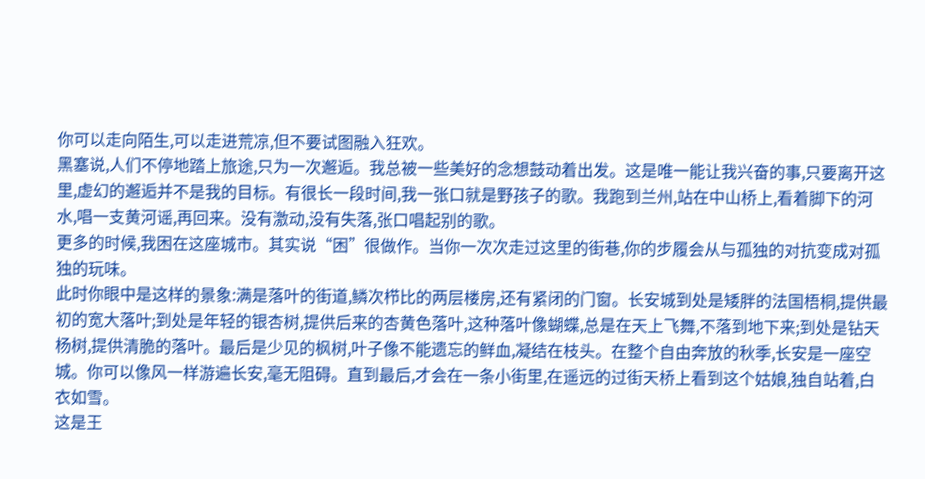你可以走向陌生,可以走进荒凉,但不要试图融入狂欢。
黑塞说,人们不停地踏上旅途,只为一次邂逅。我总被一些美好的念想鼓动着出发。这是唯一能让我兴奋的事,只要离开这里,虚幻的邂逅并不是我的目标。有很长一段时间,我一张口就是野孩子的歌。我跑到兰州,站在中山桥上,看着脚下的河水,唱一支黄河谣,再回来。没有激动,没有失落,张口唱起别的歌。
更多的时候,我困在这座城市。其实说“困”很做作。当你一次次走过这里的街巷,你的步履会从与孤独的对抗变成对孤独的玩味。
此时你眼中是这样的景象:满是落叶的街道,鳞次栉比的两层楼房,还有紧闭的门窗。长安城到处是矮胖的法国梧桐,提供最初的宽大落叶;到处是年轻的银杏树,提供后来的杏黄色落叶,这种落叶像蝴蝶,总是在天上飞舞,不落到地下来;到处是钻天杨树,提供清脆的落叶。最后是少见的枫树,叶子像不能遗忘的鲜血,凝结在枝头。在整个自由奔放的秋季,长安是一座空城。你可以像风一样游遍长安,毫无阻碍。直到最后,才会在一条小街里,在遥远的过街天桥上看到这个姑娘,独自站着,白衣如雪。
这是王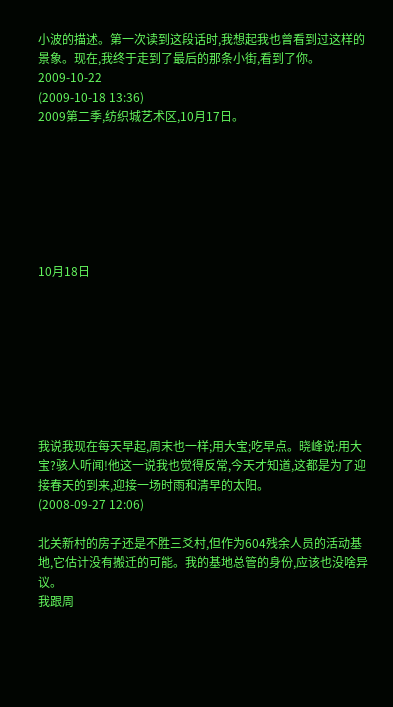小波的描述。第一次读到这段话时,我想起我也曾看到过这样的景象。现在,我终于走到了最后的那条小街,看到了你。
2009-10-22
(2009-10-18 13:36)
2009第二季,纺织城艺术区,10月17日。







10月18日








我说我现在每天早起,周末也一样;用大宝;吃早点。晓峰说:用大宝?骇人听闻!他这一说我也觉得反常,今天才知道,这都是为了迎接春天的到来,迎接一场时雨和清早的太阳。
(2008-09-27 12:06)

北关新村的房子还是不胜三爻村,但作为604残余人员的活动基地,它估计没有搬迁的可能。我的基地总管的身份,应该也没啥异议。
我跟周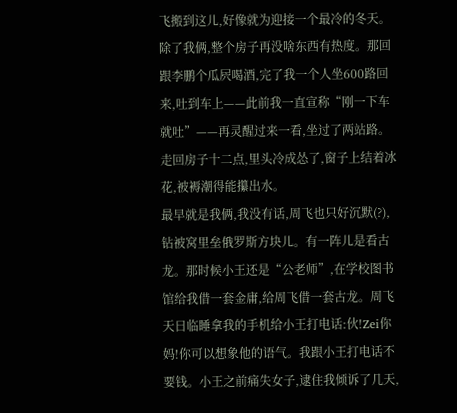飞搬到这儿,好像就为迎接一个最冷的冬天。除了我俩,整个房子再没啥东西有热度。那回跟李鹏个瓜屄喝酒,完了我一个人坐600路回来,吐到车上——此前我一直宣称“刚一下车就吐”——再灵醒过来一看,坐过了两站路。走回房子十二点,里头冷成怂了,窗子上结着冰花,被褥潮得能攥出水。
最早就是我俩,我没有话,周飞也只好沉默(?),钻被窝里垒俄罗斯方块儿。有一阵儿是看古龙。那时候小王还是“公老师”,在学校图书馆给我借一套金庸,给周飞借一套古龙。周飞天日临睡拿我的手机给小王打电话:伙!Zei你妈!你可以想象他的语气。我跟小王打电话不要钱。小王之前痛失女子,逮住我倾诉了几天,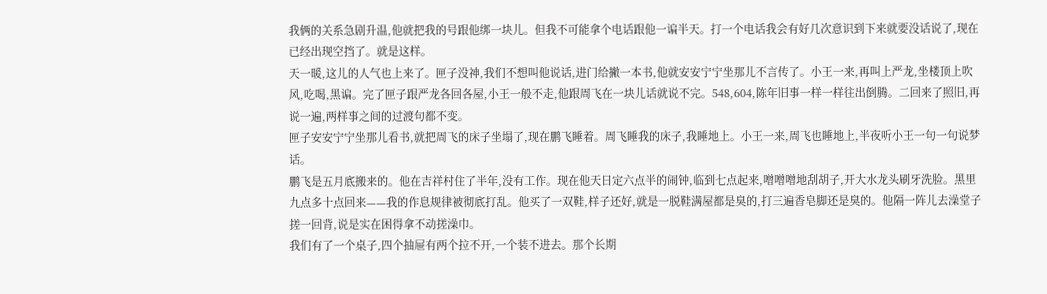我俩的关系急剧升温,他就把我的号跟他绑一块儿。但我不可能拿个电话跟他一谝半天。打一个电话我会有好几次意识到下来就要没话说了,现在已经出现空挡了。就是这样。
天一暖,这儿的人气也上来了。匣子没神,我们不想叫他说话,进门给撇一本书,他就安安宁宁坐那儿不言传了。小王一来,再叫上严龙,坐楼顶上吹风,吃喝,黑谝。完了匣子跟严龙各回各屋,小王一般不走,他跟周飞在一块儿话就说不完。548,604,陈年旧事一样一样往出倒腾。二回来了照旧,再说一遍,两样事之间的过渡句都不变。
匣子安安宁宁坐那儿看书,就把周飞的床子坐塌了,现在鹏飞睡着。周飞睡我的床子,我睡地上。小王一来,周飞也睡地上,半夜听小王一句一句说梦话。
鹏飞是五月底搬来的。他在吉祥村住了半年,没有工作。现在他天日定六点半的闹钟,临到七点起来,噌噌噌地刮胡子,开大水龙头刷牙洗脸。黑里九点多十点回来——我的作息规律被彻底打乱。他买了一双鞋,样子还好,就是一脱鞋满屋都是臭的,打三遍香皂脚还是臭的。他隔一阵儿去澡堂子搓一回背,说是实在困得拿不动搓澡巾。
我们有了一个桌子,四个抽屉有两个拉不开,一个装不进去。那个长期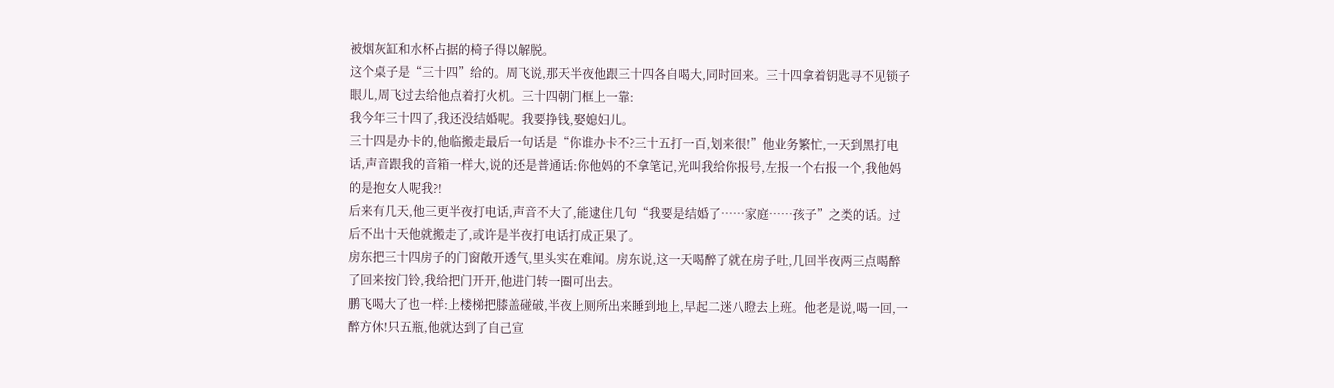被烟灰缸和水杯占据的椅子得以解脱。
这个桌子是“三十四”给的。周飞说,那天半夜他跟三十四各自喝大,同时回来。三十四拿着钥匙寻不见锁子眼儿,周飞过去给他点着打火机。三十四朝门框上一靠:
我今年三十四了,我还没结婚呢。我要挣钱,娶媳妇儿。
三十四是办卡的,他临搬走最后一句话是“你谁办卡不?三十五打一百,划来很!”他业务繁忙,一天到黑打电话,声音跟我的音箱一样大,说的还是普通话:你他妈的不拿笔记,光叫我给你报号,左报一个右报一个,我他妈的是抱女人呢我?!
后来有几天,他三更半夜打电话,声音不大了,能逮住几句“我要是结婚了……家庭……孩子”之类的话。过后不出十天他就搬走了,或许是半夜打电话打成正果了。
房东把三十四房子的门窗敞开透气,里头实在难闻。房东说,这一天喝醉了就在房子吐,几回半夜两三点喝醉了回来按门铃,我给把门开开,他进门转一圈可出去。
鹏飞喝大了也一样:上楼梯把膝盖碰破,半夜上厕所出来睡到地上,早起二迷八瞪去上班。他老是说,喝一回,一醉方休!只五瓶,他就达到了自己宣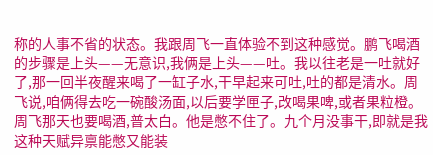称的人事不省的状态。我跟周飞一直体验不到这种感觉。鹏飞喝酒的步骤是上头——无意识,我俩是上头——吐。我以往老是一吐就好了,那一回半夜醒来喝了一缸子水,干早起来可吐,吐的都是清水。周飞说,咱俩得去吃一碗酸汤面,以后要学匣子,改喝果啤,或者果粒橙。
周飞那天也要喝酒,普太白。他是憋不住了。九个月没事干,即就是我这种天赋异禀能憋又能装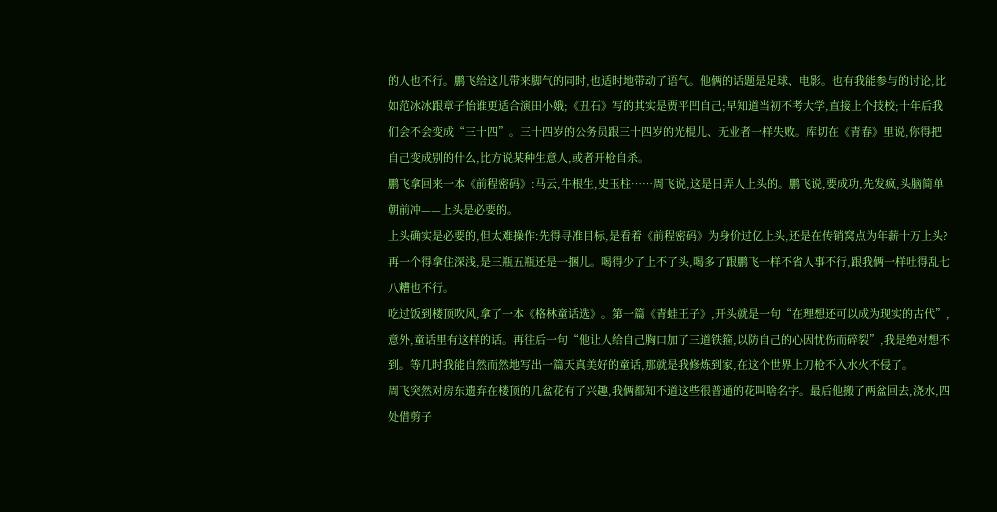的人也不行。鹏飞给这儿带来脚气的同时,也适时地带动了语气。他俩的话题是足球、电影。也有我能参与的讨论,比如范冰冰跟章子怡谁更适合演田小娥;《丑石》写的其实是贾平凹自己;早知道当初不考大学,直接上个技校;十年后我们会不会变成“三十四”。三十四岁的公务员跟三十四岁的光棍儿、无业者一样失败。库切在《青春》里说,你得把自己变成别的什么,比方说某种生意人,或者开枪自杀。
鹏飞拿回来一本《前程密码》:马云,牛根生,史玉柱……周飞说,这是日弄人上头的。鹏飞说,要成功,先发疯,头脑简单朝前冲——上头是必要的。
上头确实是必要的,但太难操作:先得寻准目标,是看着《前程密码》为身价过亿上头,还是在传销窝点为年薪十万上头?再一个得拿住深浅,是三瓶五瓶还是一捆儿。喝得少了上不了头,喝多了跟鹏飞一样不省人事不行,跟我俩一样吐得乱七八糟也不行。
吃过饭到楼顶吹风,拿了一本《格林童话选》。第一篇《青蛙王子》,开头就是一句“在理想还可以成为现实的古代”,意外,童话里有这样的话。再往后一句“他让人给自己胸口加了三道铁箍,以防自己的心因忧伤而碎裂”,我是绝对想不到。等几时我能自然而然地写出一篇天真美好的童话,那就是我修炼到家,在这个世界上刀枪不入水火不侵了。
周飞突然对房东遗弃在楼顶的几盆花有了兴趣,我俩都知不道这些很普通的花叫啥名字。最后他搬了两盆回去,浇水,四处借剪子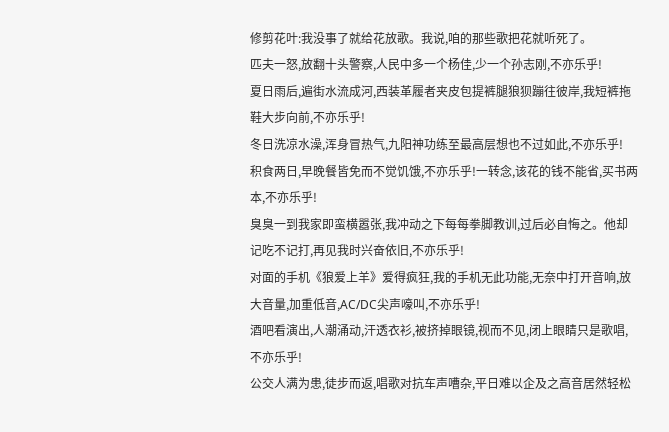修剪花叶:我没事了就给花放歌。我说,咱的那些歌把花就听死了。
匹夫一怒,放翻十头警察,人民中多一个杨佳,少一个孙志刚,不亦乐乎!
夏日雨后,遍街水流成河,西装革履者夹皮包提裤腿狼狈蹦往彼岸,我短裤拖鞋大步向前,不亦乐乎!
冬日洗凉水澡,浑身冒热气,九阳神功练至最高层想也不过如此,不亦乐乎!
积食两日,早晚餐皆免而不觉饥饿,不亦乐乎!一转念,该花的钱不能省,买书两本,不亦乐乎!
臭臭一到我家即蛮横嚣张,我冲动之下每每拳脚教训,过后必自悔之。他却记吃不记打,再见我时兴奋依旧,不亦乐乎!
对面的手机《狼爱上羊》爱得疯狂,我的手机无此功能,无奈中打开音响,放大音量,加重低音,AC/DC尖声嚎叫,不亦乐乎!
酒吧看演出,人潮涌动,汗透衣衫,被挤掉眼镜,视而不见,闭上眼睛只是歌唱,不亦乐乎!
公交人满为患,徒步而返,唱歌对抗车声嘈杂,平日难以企及之高音居然轻松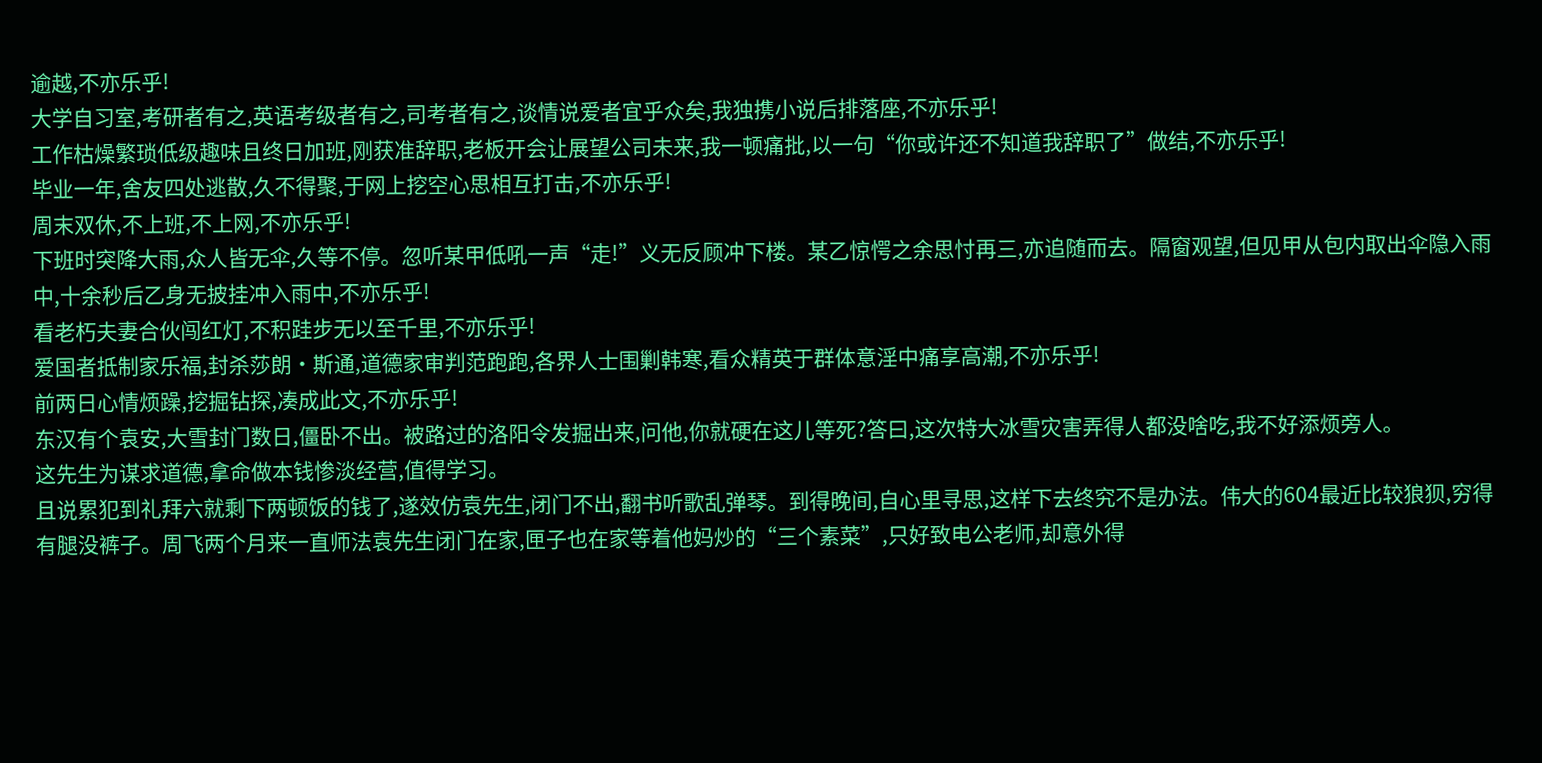逾越,不亦乐乎!
大学自习室,考研者有之,英语考级者有之,司考者有之,谈情说爱者宜乎众矣,我独携小说后排落座,不亦乐乎!
工作枯燥繁琐低级趣味且终日加班,刚获准辞职,老板开会让展望公司未来,我一顿痛批,以一句“你或许还不知道我辞职了”做结,不亦乐乎!
毕业一年,舍友四处逃散,久不得聚,于网上挖空心思相互打击,不亦乐乎!
周末双休,不上班,不上网,不亦乐乎!
下班时突降大雨,众人皆无伞,久等不停。忽听某甲低吼一声“走!”义无反顾冲下楼。某乙惊愕之余思忖再三,亦追随而去。隔窗观望,但见甲从包内取出伞隐入雨中,十余秒后乙身无披挂冲入雨中,不亦乐乎!
看老朽夫妻合伙闯红灯,不积跬步无以至千里,不亦乐乎!
爱国者抵制家乐福,封杀莎朗·斯通,道德家审判范跑跑,各界人士围剿韩寒,看众精英于群体意淫中痛享高潮,不亦乐乎!
前两日心情烦躁,挖掘钻探,凑成此文,不亦乐乎!
东汉有个袁安,大雪封门数日,僵卧不出。被路过的洛阳令发掘出来,问他,你就硬在这儿等死?答曰,这次特大冰雪灾害弄得人都没啥吃,我不好添烦旁人。
这先生为谋求道德,拿命做本钱惨淡经营,值得学习。
且说累犯到礼拜六就剩下两顿饭的钱了,遂效仿袁先生,闭门不出,翻书听歌乱弹琴。到得晚间,自心里寻思,这样下去终究不是办法。伟大的604最近比较狼狈,穷得有腿没裤子。周飞两个月来一直师法袁先生闭门在家,匣子也在家等着他妈炒的“三个素菜”,只好致电公老师,却意外得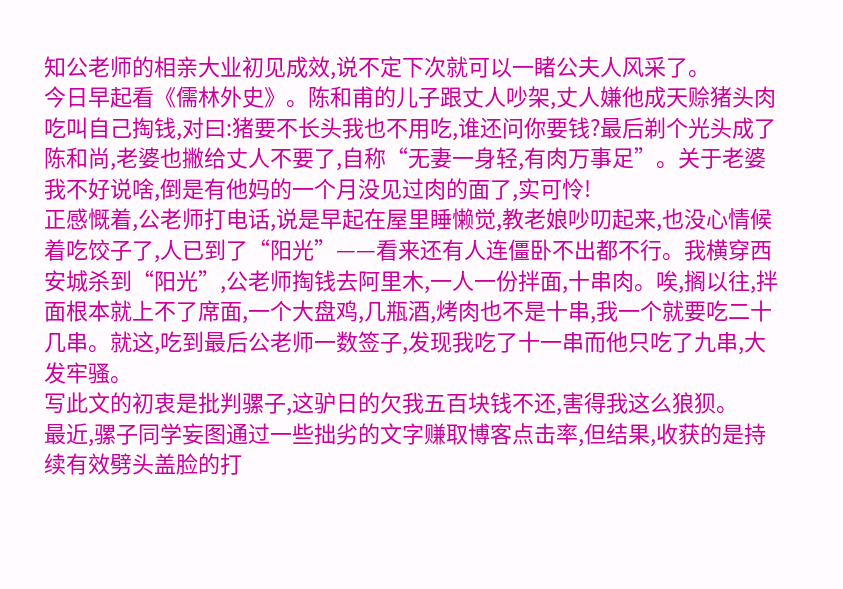知公老师的相亲大业初见成效,说不定下次就可以一睹公夫人风采了。
今日早起看《儒林外史》。陈和甫的儿子跟丈人吵架,丈人嫌他成天赊猪头肉吃叫自己掏钱,对曰:猪要不长头我也不用吃,谁还问你要钱?最后剃个光头成了陈和尚,老婆也撇给丈人不要了,自称“无妻一身轻,有肉万事足”。关于老婆我不好说啥,倒是有他妈的一个月没见过肉的面了,实可怜!
正感慨着,公老师打电话,说是早起在屋里睡懒觉,教老娘吵叨起来,也没心情候着吃饺子了,人已到了“阳光”——看来还有人连僵卧不出都不行。我横穿西安城杀到“阳光”,公老师掏钱去阿里木,一人一份拌面,十串肉。唉,搁以往,拌面根本就上不了席面,一个大盘鸡,几瓶酒,烤肉也不是十串,我一个就要吃二十几串。就这,吃到最后公老师一数签子,发现我吃了十一串而他只吃了九串,大发牢骚。
写此文的初衷是批判骡子,这驴日的欠我五百块钱不还,害得我这么狼狈。
最近,骡子同学妄图通过一些拙劣的文字赚取博客点击率,但结果,收获的是持续有效劈头盖脸的打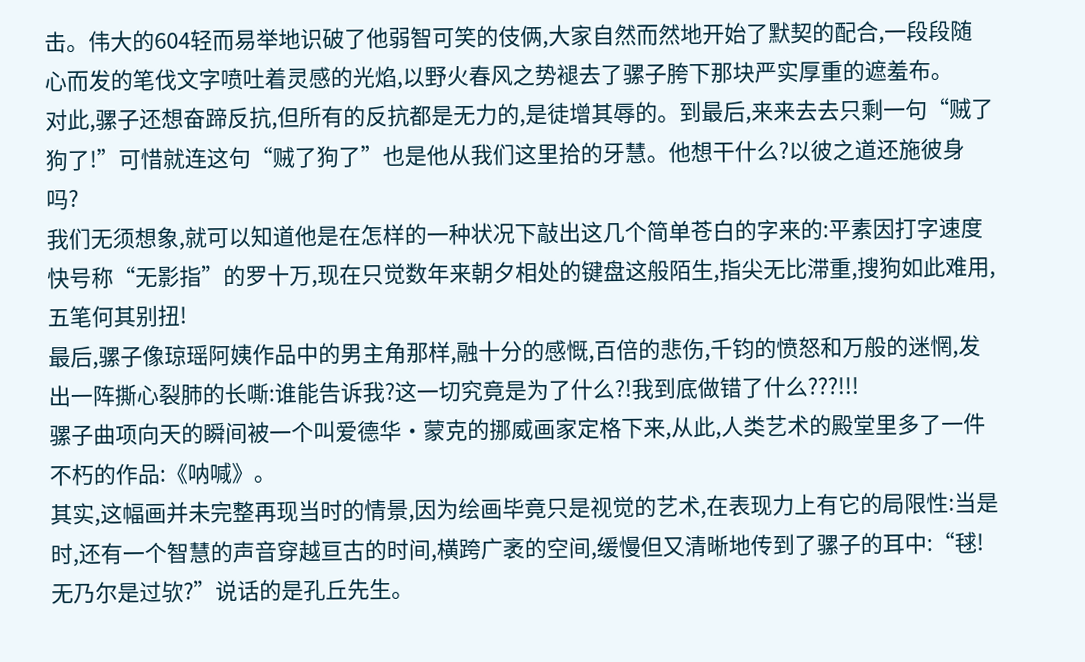击。伟大的604轻而易举地识破了他弱智可笑的伎俩,大家自然而然地开始了默契的配合,一段段随心而发的笔伐文字喷吐着灵感的光焰,以野火春风之势褪去了骡子胯下那块严实厚重的遮羞布。
对此,骡子还想奋蹄反抗,但所有的反抗都是无力的,是徒增其辱的。到最后,来来去去只剩一句“贼了狗了!”可惜就连这句“贼了狗了”也是他从我们这里拾的牙慧。他想干什么?以彼之道还施彼身吗?
我们无须想象,就可以知道他是在怎样的一种状况下敲出这几个简单苍白的字来的:平素因打字速度快号称“无影指”的罗十万,现在只觉数年来朝夕相处的键盘这般陌生,指尖无比滞重,搜狗如此难用,五笔何其别扭!
最后,骡子像琼瑶阿姨作品中的男主角那样,融十分的感慨,百倍的悲伤,千钧的愤怒和万般的迷惘,发出一阵撕心裂肺的长嘶:谁能告诉我?这一切究竟是为了什么?!我到底做错了什么???!!!
骡子曲项向天的瞬间被一个叫爱德华·蒙克的挪威画家定格下来,从此,人类艺术的殿堂里多了一件不朽的作品:《呐喊》。
其实,这幅画并未完整再现当时的情景,因为绘画毕竟只是视觉的艺术,在表现力上有它的局限性:当是时,还有一个智慧的声音穿越亘古的时间,横跨广袤的空间,缓慢但又清晰地传到了骡子的耳中:“毬!无乃尔是过欤?”说话的是孔丘先生。